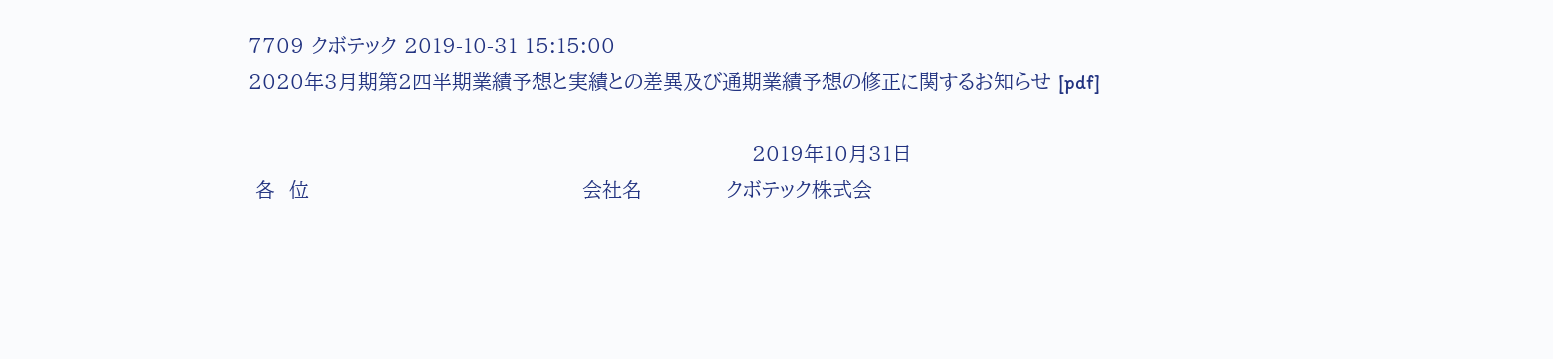7709 クボテック 2019-10-31 15:15:00
2020年3月期第2四半期業績予想と実績との差異及び通期業績予想の修正に関するお知らせ [pdf]

                                                                        2019年10月31日
 各  位                                       会社名            クボテック株式会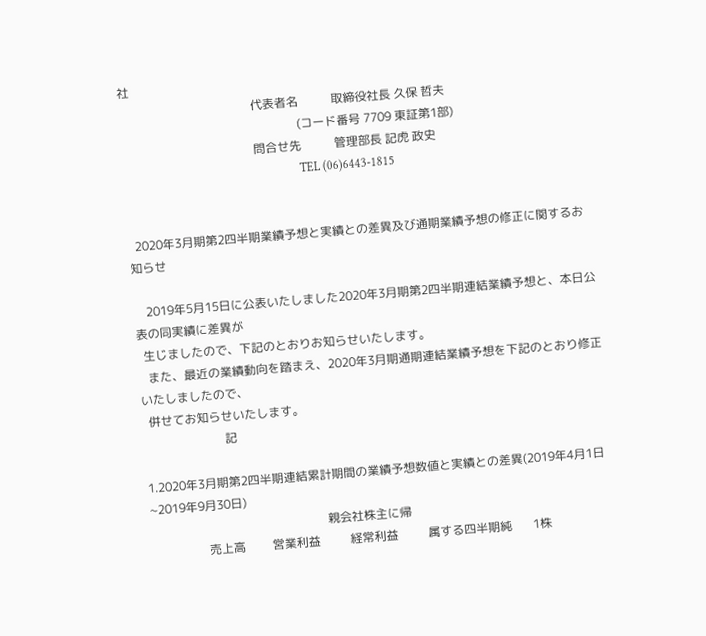社
                                            代表者名           取締役社長 久保 哲夫
                                                           (コード番号 7709 東証第1部)
                                            問合せ先           管理部長 記虎 政史
                                                           TEL (06)6443-1815


  2020年3月期第2四半期業績予想と実績との差異及び通期業績予想の修正に関するお知らせ

    2019年5月15日に公表いたしました2020年3月期第2四半期連結業績予想と、本日公表の同実績に差異が
  生じましたので、下記のとおりお知らせいたします。
   また、最近の業績動向を踏まえ、2020年3月期通期連結業績予想を下記のとおり修正いたしましたので、
  併せてお知らせいたします。
                           記

1.2020年3月期第2四半期連結累計期間の業績予想数値と実績との差異(2019年4月1日~2019年9月30日)
                                                           親会社株主に帰
                   売上高         営業利益          経常利益          属する四半期純       1株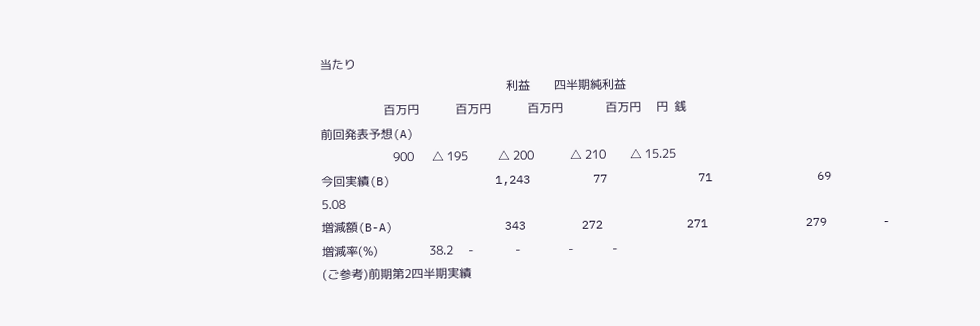当たり
                                                              利益        四半期純利益
                     百万円            百万円            百万円              百万円     円  銭
前回発表予想(A)
                        900      △ 195          △ 200            △ 210        △ 15.25
今回実績(B)               1,243         77             71               69           5.08
増減額(B-A)                343        272            271              279        -
増減率(%)                 38.2     -              -                -             -
(ご参考)前期第2四半期実績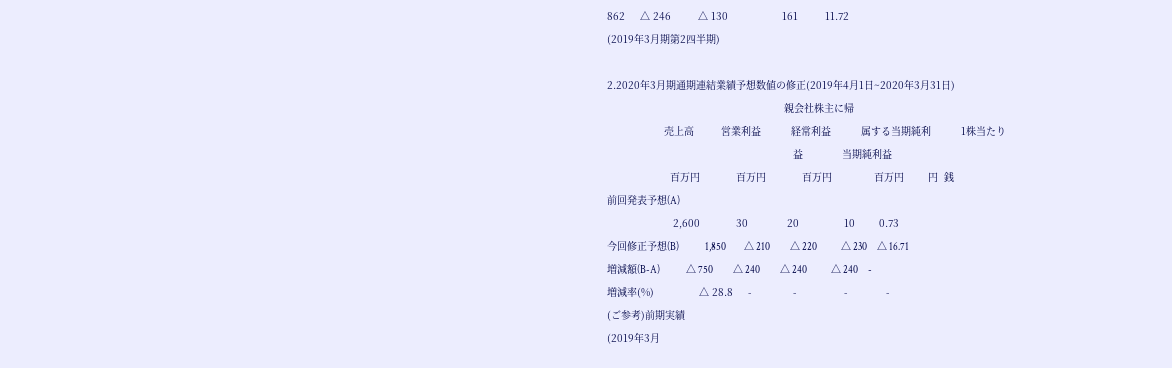862     △ 246         △ 130                  161         11.72
(2019年3月期第2四半期)

2.2020年3月期通期連結業績予想数値の修正(2019年4月1日~2020年3月31日)
                                                           親会社株主に帰
                   売上高         営業利益          経常利益          属する当期純利          1株当たり
                                                              益             当期純利益
                     百万円            百万円            百万円              百万円        円  銭
前回発表予想(A)
                      2,600            30             20               10        0.73
今回修正予想(B)             1,850         △ 210          △ 220            △ 230     △ 16.71
増減額(B-A)             △ 750          △ 240          △ 240            △ 240     -
増減率(%)               △ 28.8     -              -                -             -
(ご参考)前期実績
(2019年3月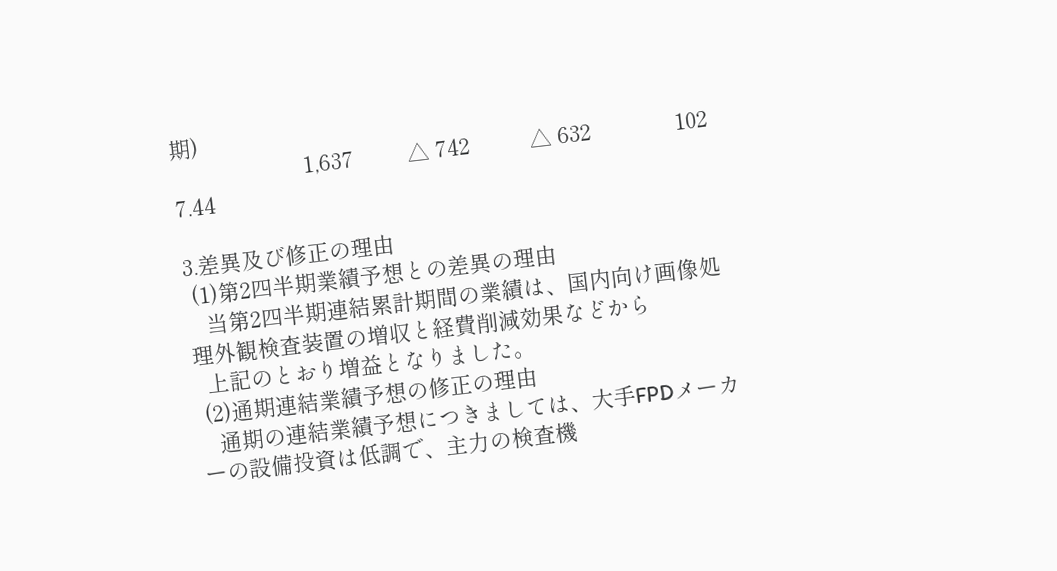期)
                      1,637         △ 742          △ 632              102          7.44

3.差異及び修正の理由
 (1)第2四半期業績予想との差異の理由
   当第2四半期連結累計期間の業績は、国内向け画像処理外観検査装置の増収と経費削減効果などから
  上記のとおり増益となりました。
 (2)通期連結業績予想の修正の理由
   通期の連結業績予想につきましては、大手FPDメーカーの設備投資は低調で、主力の検査機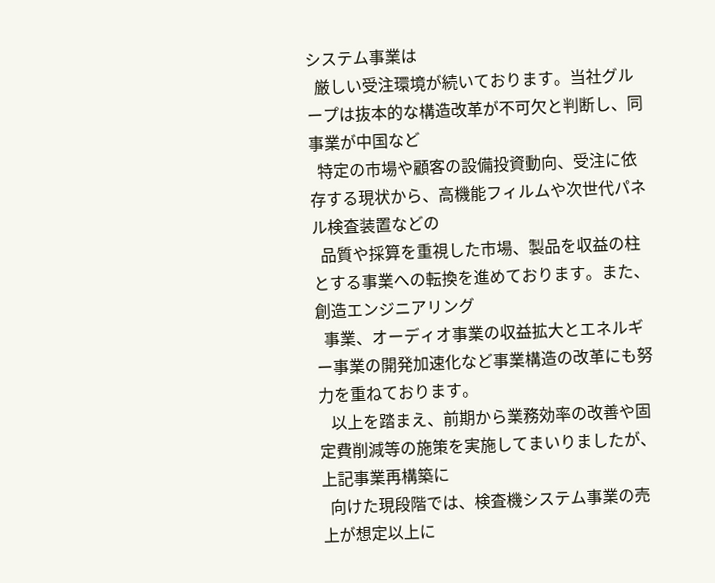システム事業は
  厳しい受注環境が続いております。当社グループは抜本的な構造改革が不可欠と判断し、同事業が中国など
  特定の市場や顧客の設備投資動向、受注に依存する現状から、高機能フィルムや次世代パネル検査装置などの
  品質や採算を重視した市場、製品を収益の柱とする事業への転換を進めております。また、創造エンジニアリング
  事業、オーディオ事業の収益拡大とエネルギー事業の開発加速化など事業構造の改革にも努力を重ねております。
   以上を踏まえ、前期から業務効率の改善や固定費削減等の施策を実施してまいりましたが、上記事業再構築に
  向けた現段階では、検査機システム事業の売上が想定以上に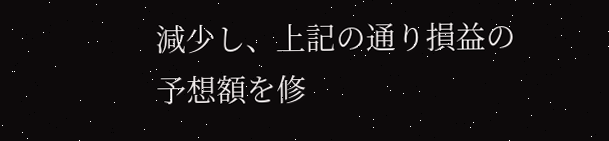減少し、上記の通り損益の予想額を修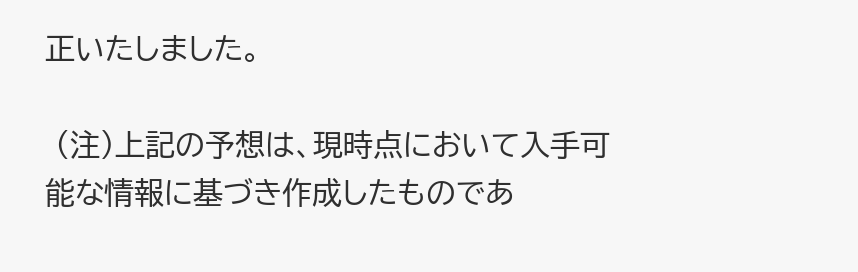正いたしました。

 (注)上記の予想は、現時点において入手可能な情報に基づき作成したものであ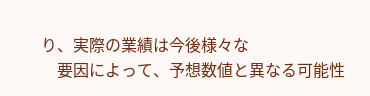り、実際の業績は今後様々な
    要因によって、予想数値と異なる可能性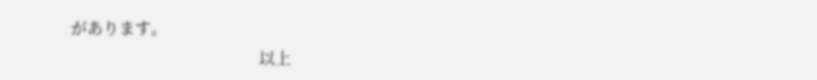があります。
                                               以上